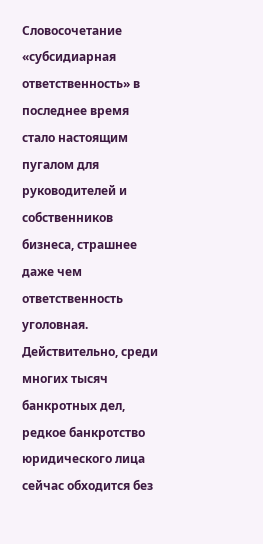Словосочетание «субсидиарная ответственность» в последнее время стало настоящим пугалом для руководителей и собственников бизнеса, страшнее даже чем ответственность уголовная.
Действительно, среди многих тысяч банкротных дел, редкое банкротство юридического лица сейчас обходится без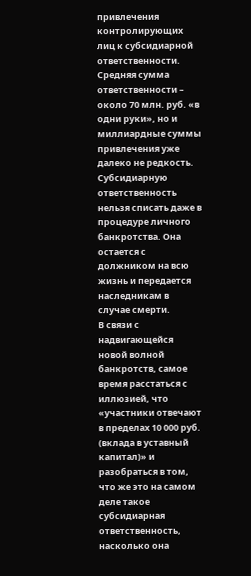привлечения контролирующих лиц к субсидиарной ответственности. Средняя сумма ответственности – около 70 млн. руб. «в одни руки», но и миллиардные суммы привлечения уже далеко не редкость.
Субсидиарную ответственность нельзя списать даже в процедуре личного банкротства. Она остается с должником на всю жизнь и передается наследникам в случае смерти.
В связи с надвигающейся новой волной банкротств, самое время расстаться с иллюзией, что «участники отвечают в пределах 10 000 руб. (вклада в уставный капитал)» и разобраться в том, что же это на самом деле такое субсидиарная ответственность, насколько она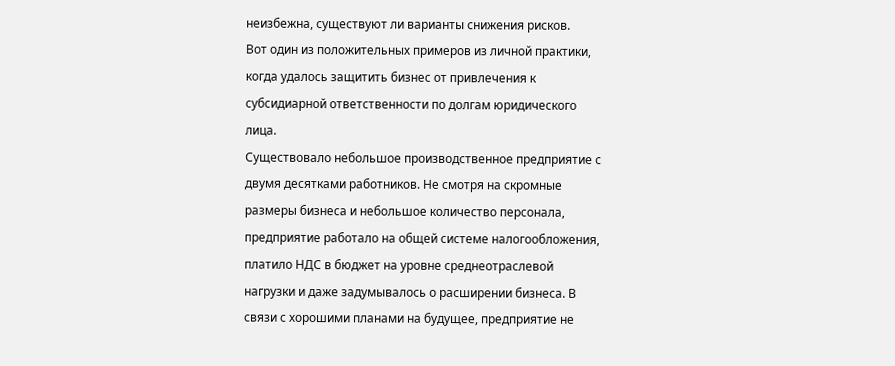неизбежна, существуют ли варианты снижения рисков.
Вот один из положительных примеров из личной практики, когда удалось защитить бизнес от привлечения к субсидиарной ответственности по долгам юридического лица.
Существовало небольшое производственное предприятие с двумя десятками работников. Не смотря на скромные размеры бизнеса и небольшое количество персонала, предприятие работало на общей системе налогообложения, платило НДС в бюджет на уровне среднеотраслевой нагрузки и даже задумывалось о расширении бизнеса. В связи с хорошими планами на будущее, предприятие не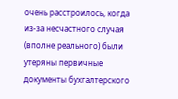очень расстроилось, когда из-за несчастного случая (вполне реального) были утеряны первичные документы бухгалтерского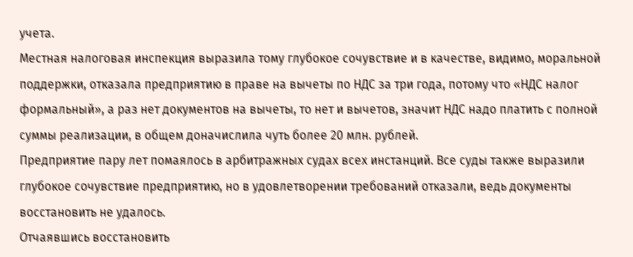учета.
Местная налоговая инспекция выразила тому глубокое сочувствие и в качестве, видимо, моральной поддержки, отказала предприятию в праве на вычеты по НДС за три года, потому что «НДС налог формальный», а раз нет документов на вычеты, то нет и вычетов, значит НДС надо платить с полной суммы реализации, в общем доначислила чуть более 20 млн. рублей.
Предприятие пару лет помаялось в арбитражных судах всех инстанций. Все суды также выразили глубокое сочувствие предприятию, но в удовлетворении требований отказали, ведь документы восстановить не удалось.
Отчаявшись восстановить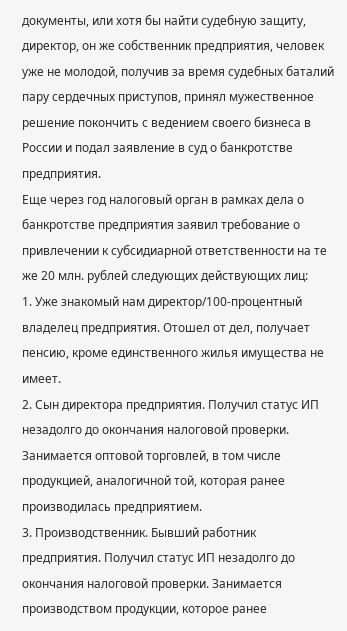документы, или хотя бы найти судебную защиту, директор, он же собственник предприятия, человек уже не молодой, получив за время судебных баталий пару сердечных приступов, принял мужественное решение покончить с ведением своего бизнеса в России и подал заявление в суд о банкротстве предприятия.
Еще через год налоговый орган в рамках дела о банкротстве предприятия заявил требование о привлечении к субсидиарной ответственности на те же 20 млн. рублей следующих действующих лиц:
1. Уже знакомый нам директор/100-процентный владелец предприятия. Отошел от дел, получает пенсию, кроме единственного жилья имущества не имеет.
2. Сын директора предприятия. Получил статус ИП незадолго до окончания налоговой проверки. Занимается оптовой торговлей, в том числе продукцией, аналогичной той, которая ранее производилась предприятием.
3. Производственник. Бывший работник предприятия. Получил статус ИП незадолго до окончания налоговой проверки. Занимается производством продукции, которое ранее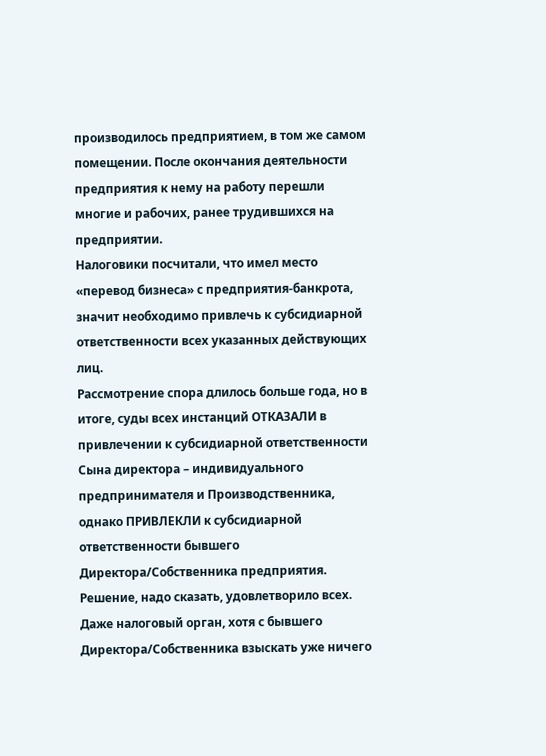производилось предприятием, в том же самом помещении. После окончания деятельности предприятия к нему на работу перешли многие и рабочих, ранее трудившихся на предприятии.
Налоговики посчитали, что имел место «перевод бизнеса» с предприятия-банкрота, значит необходимо привлечь к субсидиарной ответственности всех указанных действующих лиц.
Рассмотрение спора длилось больше года, но в итоге, суды всех инстанций ОТКАЗАЛИ в привлечении к субсидиарной ответственности Сына директора – индивидуального предпринимателя и Производственника, однако ПРИВЛЕКЛИ к субсидиарной ответственности бывшего Директора/Собственника предприятия.
Решение, надо сказать, удовлетворило всех. Даже налоговый орган, хотя с бывшего Директора/Собственника взыскать уже ничего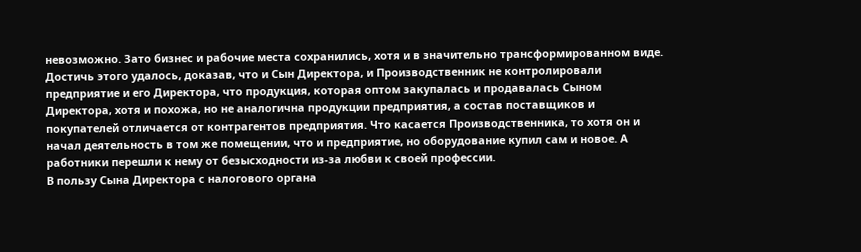невозможно. Зато бизнес и рабочие места сохранились, хотя и в значительно трансформированном виде.
Достичь этого удалось, доказав, что и Сын Директора, и Производственник не контролировали предприятие и его Директора, что продукция, которая оптом закупалась и продавалась Сыном Директора, хотя и похожа, но не аналогична продукции предприятия, а состав поставщиков и покупателей отличается от контрагентов предприятия. Что касается Производственника, то хотя он и начал деятельность в том же помещении, что и предприятие, но оборудование купил сам и новое. А работники перешли к нему от безысходности из-за любви к своей профессии.
В пользу Сына Директора с налогового органа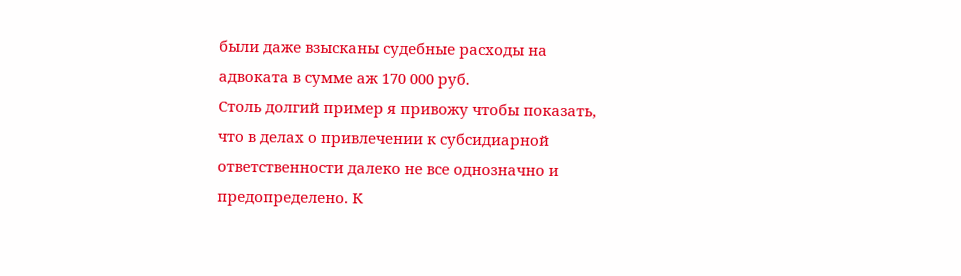были даже взысканы судебные расходы на адвоката в сумме аж 170 000 руб.
Столь долгий пример я привожу чтобы показать, что в делах о привлечении к субсидиарной ответственности далеко не все однозначно и предопределено. К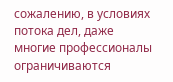сожалению, в условиях потока дел, даже многие профессионалы ограничиваются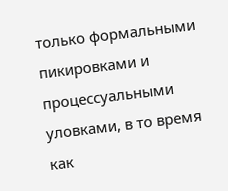только формальными пикировками и процессуальными уловками, в то время как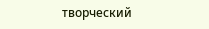творческий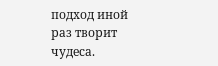подход иной раз творит чудеса.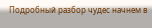Подробный разбор чудес начнем в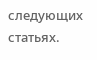следующих статьях.